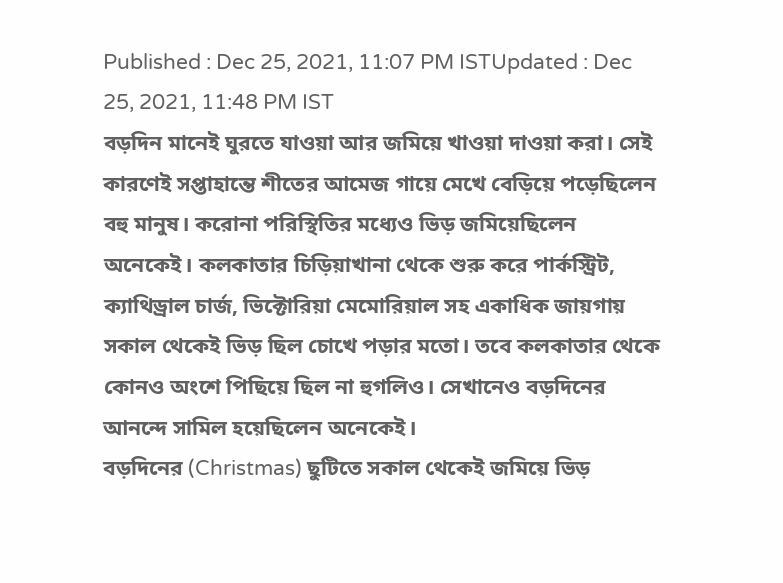Published : Dec 25, 2021, 11:07 PM ISTUpdated : Dec 25, 2021, 11:48 PM IST
বড়দিন মানেই ঘুরতে যাওয়া আর জমিয়ে খাওয়া দাওয়া করা। সেই কারণেই সপ্তাহান্তে শীতের আমেজ গায়ে মেখে বেড়িয়ে পড়েছিলেন বহু মানুষ। করোনা পরিস্থিতির মধ্যেও ভিড় জমিয়েছিলেন অনেকেই। কলকাতার চিড়িয়াখানা থেকে শুরু করে পার্কস্ট্রিট, ক্যাথিড্রাল চার্জ, ভিক্টোরিয়া মেমোরিয়াল সহ একাধিক জায়গায় সকাল থেকেই ভিড় ছিল চোখে পড়ার মতো। তবে কলকাতার থেকে কোনও অংশে পিছিয়ে ছিল না হুগলিও। সেখানেও বড়দিনের আনন্দে সামিল হয়েছিলেন অনেকেই।
বড়দিনের (Christmas) ছুটিতে সকাল থেকেই জমিয়ে ভিড়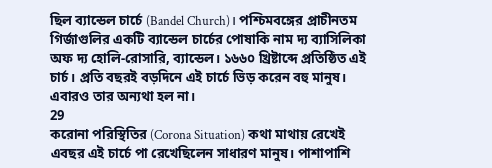ছিল ব্যান্ডেল চার্চে (Bandel Church)। পশ্চিমবঙ্গের প্রাচীনতম গির্জাগুলির একটি ব্যান্ডেল চার্চের পোষাকি নাম দ্য ব্যাসিলিকা অফ দ্য হোলি-রোসারি, ব্যান্ডেল। ১৬৬০ খ্রিষ্টাব্দে প্রতিষ্ঠিত এই চার্চ। প্রতি বছরই বড়দিনে এই চার্চে ভিড় করেন বহু মানুষ। এবারও তার অন্যথা হল না।
29
করোনা পরিস্থিতির (Corona Situation) কথা মাথায় রেখেই এবছর এই চার্চে পা রেখেছিলেন সাধারণ মানুষ। পাশাপাশি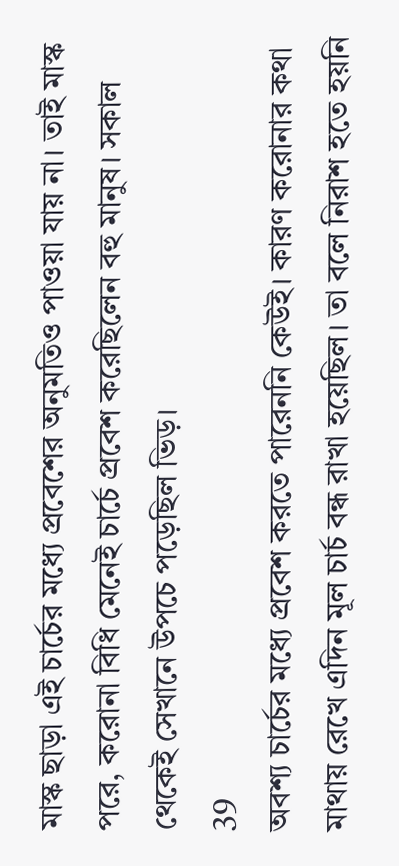মাস্ক ছাড়া এই চার্চের মধ্যে প্রবেশের অনুমতিও পাওয়া যায় না। তাই মাস্ক পরে, করোনা বিধি মেনেই চার্চে প্রবেশ করেছিলেন বহু মানুষ। সকাল থেকেই সেখানে উপচে পড়েছিল ভিড়।
39
অবশ্য চার্চের মধ্যে প্রবেশ করতে পারেননি কেউই। কারণ করোনার কথা মাথায় রেখে এদিন মূল চার্চ বন্ধ রাখা হয়েছিল। তা বলে নিরাশ হতে হয়নি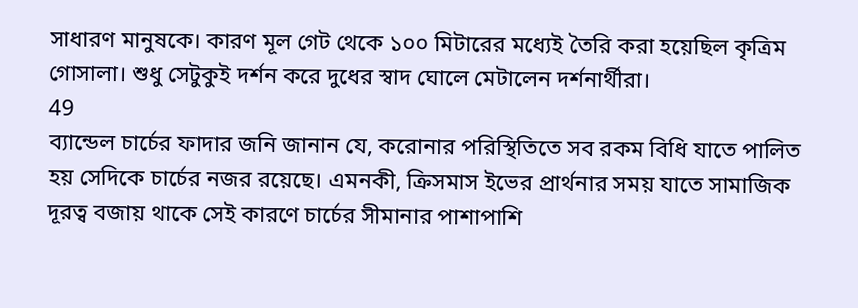সাধারণ মানুষকে। কারণ মূল গেট থেকে ১০০ মিটারের মধ্যেই তৈরি করা হয়েছিল কৃত্রিম গোসালা। শুধু সেটুকুই দর্শন করে দুধের স্বাদ ঘোলে মেটালেন দর্শনার্থীরা।
49
ব্যান্ডেল চার্চের ফাদার জনি জানান যে, করোনার পরিস্থিতিতে সব রকম বিধি যাতে পালিত হয় সেদিকে চার্চের নজর রয়েছে। এমনকী, ক্রিসমাস ইভের প্রার্থনার সময় যাতে সামাজিক দূরত্ব বজায় থাকে সেই কারণে চার্চের সীমানার পাশাপাশি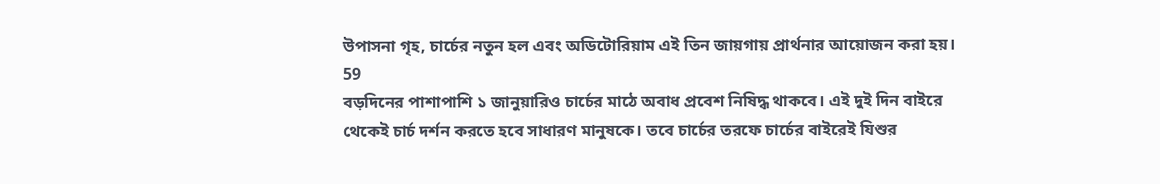উপাসনা গৃহ, চার্চের নতুন হল এবং অডিটোরিয়াম এই তিন জায়গায় প্রার্থনার আয়োজন করা হয়।
59
বড়দিনের পাশাপাশি ১ জানুয়ারিও চার্চের মাঠে অবাধ প্রবেশ নিষিদ্ধ থাকবে। এই দুই দিন বাইরে থেকেই চার্চ দর্শন করতে হবে সাধারণ মানুষকে। তবে চার্চের তরফে চার্চের বাইরেই যিশুর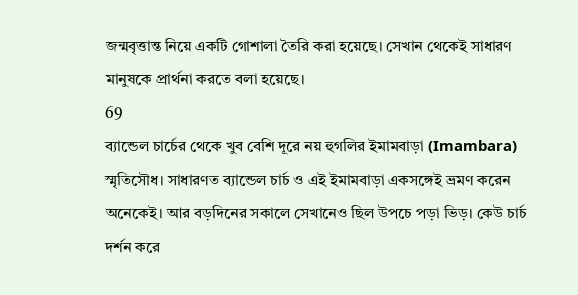জন্মবৃত্তান্ত নিয়ে একটি গোশালা তৈরি করা হয়েছে। সেখান থেকেই সাধারণ মানুষকে প্রার্থনা করতে বলা হয়েছে।
69
ব্যান্ডেল চার্চের থেকে খুব বেশি দূরে নয় হুগলির ইমামবাড়া (Imambara) স্মৃতিসৌধ। সাধারণত ব্যান্ডেল চার্চ ও এই ইমামবাড়া একসঙ্গেই ভ্রমণ করেন অনেকেই। আর বড়দিনের সকালে সেখানেও ছিল উপচে পড়া ভিড়। কেউ চার্চ দর্শন করে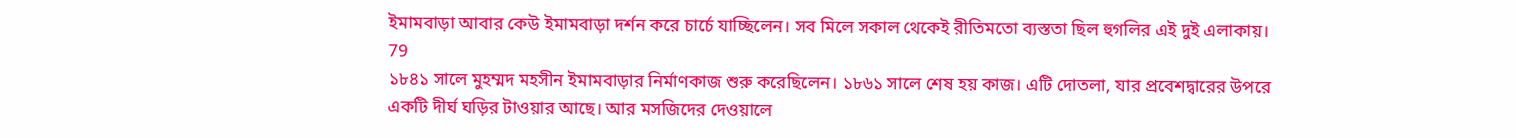ইমামবাড়া আবার কেউ ইমামবাড়া দর্শন করে চার্চে যাচ্ছিলেন। সব মিলে সকাল থেকেই রীতিমতো ব্যস্ততা ছিল হুগলির এই দুই এলাকায়।
79
১৮৪১ সালে মুহম্মদ মহসীন ইমামবাড়ার নির্মাণকাজ শুরু করেছিলেন। ১৮৬১ সালে শেষ হয় কাজ। এটি দোতলা, যার প্রবেশদ্বারের উপরে একটি দীর্ঘ ঘড়ির টাওয়ার আছে। আর মসজিদের দেওয়ালে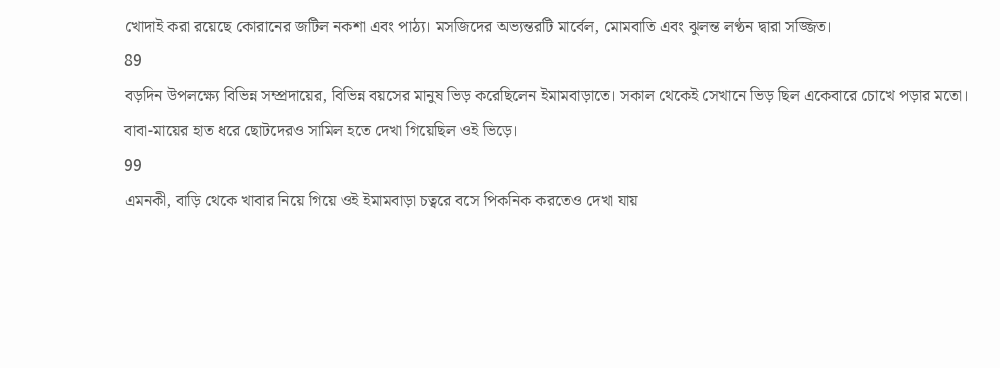খোদাই করা রয়েছে কোরানের জটিল নকশা এবং পাঠ্য। মসজিদের অভ্যন্তরটি মার্বেল, মোমবাতি এবং ঝুলন্ত লণ্ঠন দ্বারা সজ্জিত।
89
বড়দিন উপলক্ষ্যে বিভিন্ন সম্প্রদায়ের, বিভিন্ন বয়সের মানুষ ভিড় করেছিলেন ইমামবাড়াতে। সকাল থেকেই সেখানে ভিড় ছিল একেবারে চোখে পড়ার মতো। বাবা-মায়ের হাত ধরে ছোটদেরও সামিল হতে দেখা গিয়েছিল ওই ভিড়ে।
99
এমনকী, বাড়ি থেকে খাবার নিয়ে গিয়ে ওই ইমামবাড়া চত্বরে বসে পিকনিক করতেও দেখা যায়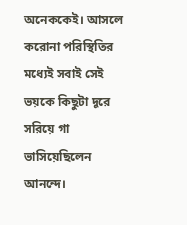অনেককেই। আসলে করোনা পরিস্থিতির মধ্যেই সবাই সেই ভয়কে কিছুটা দূরে সরিয়ে গা ভাসিয়েছিলেন আনন্দে।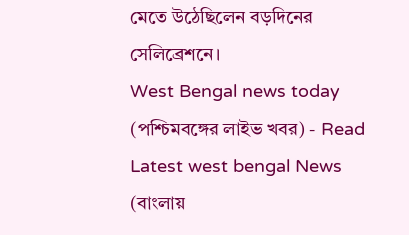মেতে উঠেছিলেন বড়দিনের সেলিব্রেশনে।
West Bengal news today (পশ্চিমবঙ্গের লাইভ খবর) - Read Latest west bengal News (বাংলায়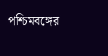পশ্চিমবঙ্গের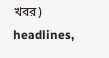খবর) headlines,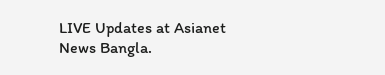LIVE Updates at Asianet News Bangla.